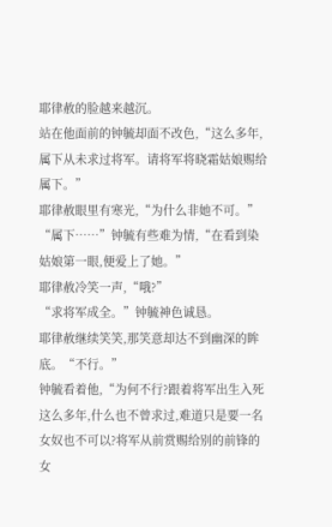耶律赦的脸越来越沉。
站在他面前的钟毓却面不改色,“这么多年,属下从未求过将军。请将军将晓霜姑娘赐给属下。”
耶律赦眼里有寒光,“为什么非她不可。”
“属下……”钟毓有些难为情,“在看到染姑娘第一眼,便爱上了她。”
耶律赦冷笑一声,“哦?”
“求将军成全。”钟毓神色诚恳。
耶律赦继续笑笑,那笑意却达不到幽深的眸底。“不行。”
钟毓看着他,“为何不行?跟着将军出生入死这么多年,什么也不曾求过,难道只是要一名女奴也不可以?将军从前赏赐给别的前锋的女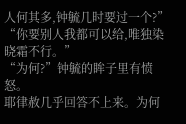人何其多,钟毓几时要过一个?”
“你要别人我都可以给,唯独染晓霜不行。”
“为何?”钟毓的眸子里有愤怒。
耶律赦几乎回答不上来。为何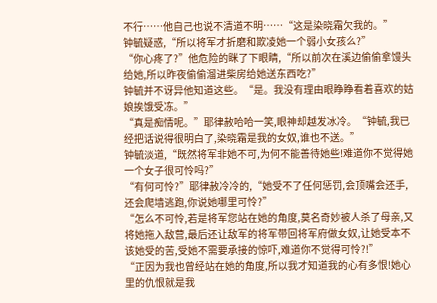不行……他自己也说不清道不明……“这是染晓霜欠我的。”
钟毓疑惑,“所以将军才折磨和欺凌她一个弱小女孩么?”
“你心疼了?”他危险的眯了下眼睛,“所以前次在溪边偷偷拿馒头给她,所以昨夜偷偷溜进柴房给她送东西吃?”
钟毓并不讶异他知道这些。“是。我没有理由眼睁睁看着喜欢的姑娘挨饿受冻。”
“真是痴情呢。”耶律赦哈哈一笑,眼神却越发冰冷。“钟毓,我已经把话说得很明白了,染晓霜是我的女奴,谁也不送。”
钟毓淡道,“既然将军非她不可,为何不能善待她些!难道你不觉得她一个女子很可怜吗?”
“有何可怜?”耶律赦冷冷的,“她受不了任何惩罚,会顶嘴会还手,还会爬墙逃跑,你说她哪里可怜?”
“怎么不可怜,若是将军您站在她的角度,莫名奇妙被人杀了母亲,又将她拖入敌营,最后还让敌军的将军带回将军府做女奴,让她受本不该她受的苦,受她不需要承接的惊吓,难道你不觉得可怜?!”
“正因为我也曾经站在她的角度,所以我才知道我的心有多恨!她心里的仇恨就是我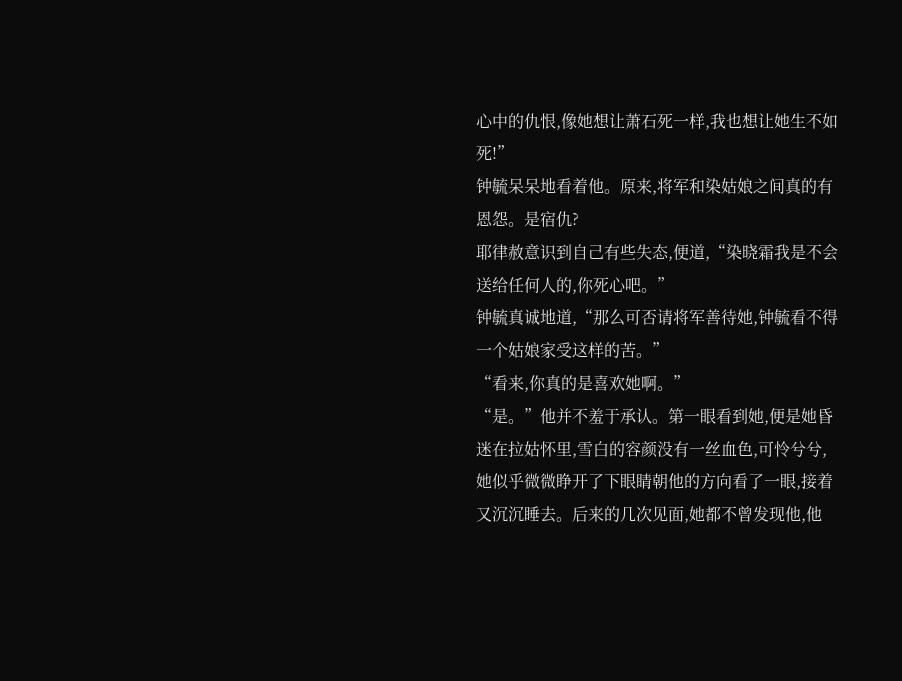心中的仇恨,像她想让萧石死一样,我也想让她生不如死!”
钟毓呆呆地看着他。原来,将军和染姑娘之间真的有恩怨。是宿仇?
耶律赦意识到自己有些失态,便道,“染晓霜我是不会送给任何人的,你死心吧。”
钟毓真诚地道,“那么可否请将军善待她,钟毓看不得一个姑娘家受这样的苦。”
“看来,你真的是喜欢她啊。”
“是。”他并不羞于承认。第一眼看到她,便是她昏迷在拉姑怀里,雪白的容颜没有一丝血色,可怜兮兮,她似乎微微睁开了下眼睛朝他的方向看了一眼,接着又沉沉睡去。后来的几次见面,她都不曾发现他,他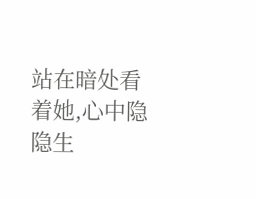站在暗处看着她,心中隐隐生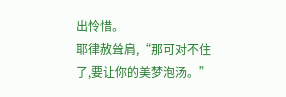出怜惜。
耶律赦耸肩,“那可对不住了,要让你的美梦泡汤。”